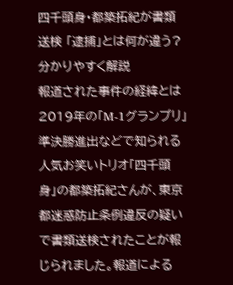四千頭身・都築拓紀が書類送検 「逮捕」とは何が違う?分かりやすく解説
報道された事件の経緯とは
2019年の「M-1グランプリ」準決勝進出などで知られる人気お笑いトリオ「四千頭身」の都築拓紀さんが、東京都迷惑防止条例違反の疑いで書類送検されたことが報じられました。報道による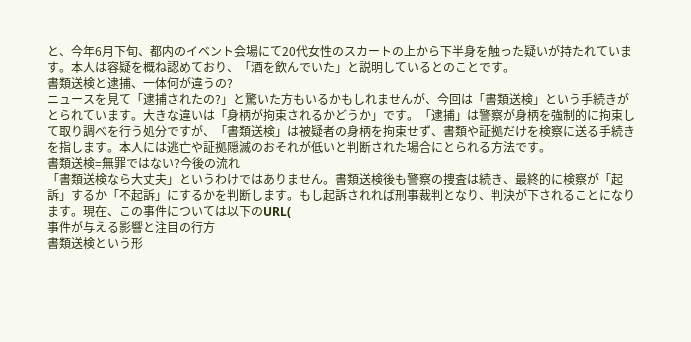と、今年6月下旬、都内のイベント会場にて20代女性のスカートの上から下半身を触った疑いが持たれています。本人は容疑を概ね認めており、「酒を飲んでいた」と説明しているとのことです。
書類送検と逮捕、一体何が違うの?
ニュースを見て「逮捕されたの?」と驚いた方もいるかもしれませんが、今回は「書類送検」という手続きがとられています。大きな違いは「身柄が拘束されるかどうか」です。「逮捕」は警察が身柄を強制的に拘束して取り調べを行う処分ですが、「書類送検」は被疑者の身柄を拘束せず、書類や証拠だけを検察に送る手続きを指します。本人には逃亡や証拠隠滅のおそれが低いと判断された場合にとられる方法です。
書類送検=無罪ではない?今後の流れ
「書類送検なら大丈夫」というわけではありません。書類送検後も警察の捜査は続き、最終的に検察が「起訴」するか「不起訴」にするかを判断します。もし起訴されれば刑事裁判となり、判決が下されることになります。現在、この事件については以下のURL(
事件が与える影響と注目の行方
書類送検という形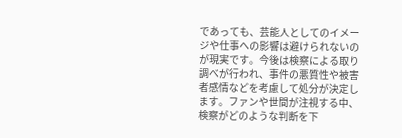であっても、芸能人としてのイメージや仕事への影響は避けられないのが現実です。今後は検察による取り調べが行われ、事件の悪質性や被害者感情などを考慮して処分が決定します。ファンや世間が注視する中、検察がどのような判断を下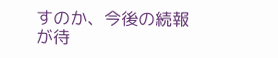すのか、今後の続報が待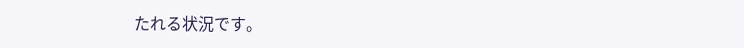たれる状況です。